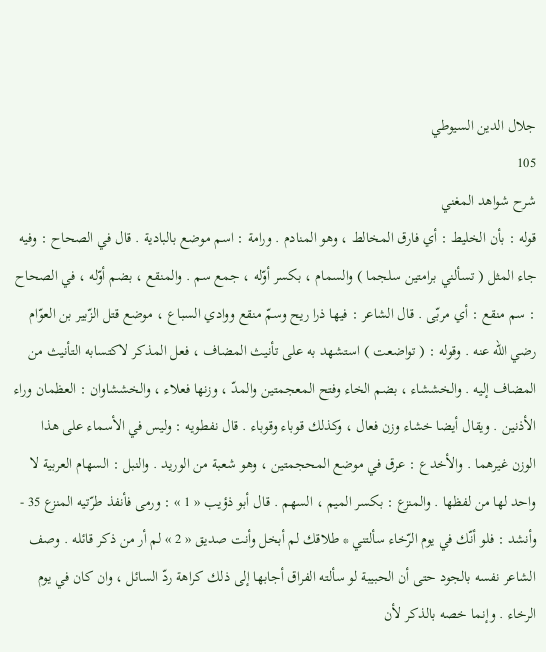جلال الدين السيوطي
105
شرح شواهد المغني
قوله : بأن الخليط : أي فارق المخالط ، وهو المنادم . ورامة : اسم موضع بالبادية . قال في الصحاح : وفيه جاء المثل ( تسألني برامتين سلجما ) والسمام ، بكسر أوّله ، جمع سم . والمنقع ، بضم أوّله ، في الصحاح : سم منقع : أي مربّى . قال الشاعر : فيها ذرا ريح وسمّ منقع ووادي السباع ، موضع قتل الزّبير بن العوّام رضي اللّه عنه . وقوله : ( تواضعت ) استشهد به على تأنيث المضاف ، فعل المذكر لاكتسابه التأنيث من المضاف إليه . والخششاء ، بضم الخاء وفتح المعجمتين والمدّ ، وزنها فعلاء ، والخششاوان : العظمان وراء الأذنين . ويقال أيضا خشاء وزن فعال ، وكذلك قوباء وقوباء . قال نفطويه : وليس في الأسماء على هذا الوزن غيرهما . والأخدع : عرق في موضع المحجمتين ، وهو شعبة من الوريد . والنبل : السهام العربية لا واحد لها من لفظها . والمنزع : بكسر الميم ، السهم . قال أبو ذؤيب « 1 » : ورمى فأنفذ طرّتيه المنزع 35 - وأنشد : فلو أنّك في يوم الرّخاء سألتني * طلاقك لم أبخل وأنت صديق « 2 » لم أر من ذكر قائله . وصف الشاعر نفسه بالجود حتى أن الحبيبة لو سألته الفراق أجابها إلى ذلك كراهة ردّ السائل ، وان كان في يوم الرخاء . وإنما خصه بالذكر لأن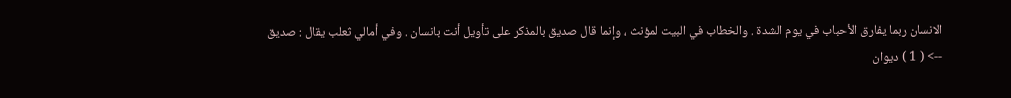الانسان ربما يفارق الأحباب في يوم الشدة . والخطاب في البيت لمؤنث ، وإنما قال صديق بالمذكر على تأويل أنت بانسان . وفي أمالي ثعلب يقال : صديق
--> ( 1 ) ديوان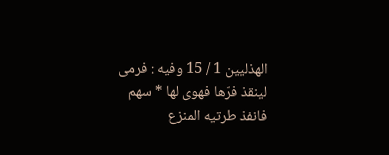الهذليين 1 / 15 وفيه : فرمى لينقذ فرّها فهوى لها * سهم فانفذ طرتيه المنزع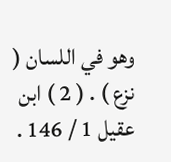وهو في اللسان ( نزع ) . ( 2 ) ابن عقيل 1 / 146 .